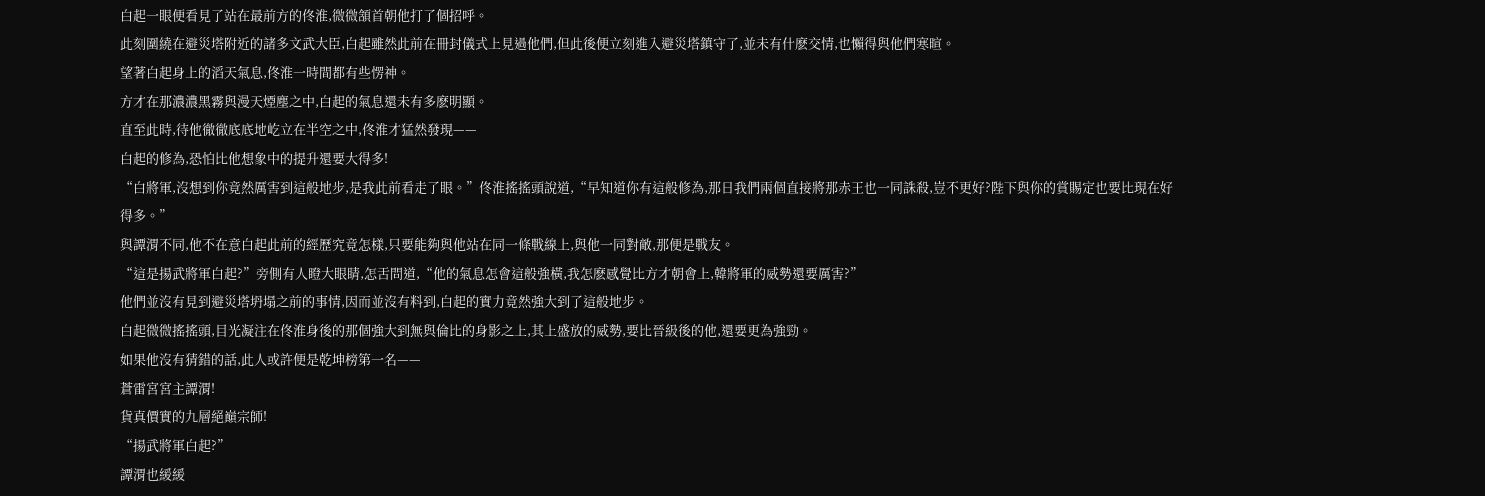白起一眼便看見了站在最前方的佟淮,微微頷首朝他打了個招呼。
此刻圍繞在避災塔附近的諸多文武大臣,白起雖然此前在冊封儀式上見過他們,但此後便立刻進入避災塔鎮守了,並未有什麽交情,也懶得與他們寒暄。
望著白起身上的滔天氣息,佟淮一時間都有些愣神。
方才在那濃濃黑霧與漫天煙塵之中,白起的氣息還未有多麽明顯。
直至此時,待他徹徹底底地屹立在半空之中,佟淮才猛然發現——
白起的修為,恐怕比他想象中的提升還要大得多!
“白將軍,沒想到你竟然厲害到這般地步,是我此前看走了眼。”佟淮搖搖頭說道,“早知道你有這般修為,那日我們兩個直接將那赤王也一同誅殺,豈不更好?陛下與你的賞賜定也要比現在好得多。”
與譚渭不同,他不在意白起此前的經歷究竟怎樣,只要能夠與他站在同一條戰線上,與他一同對敵,那便是戰友。
“這是揚武將軍白起?”旁側有人瞪大眼睛,怎舌問道,“他的氣息怎會這般強橫,我怎麽感覺比方才朝會上,韓將軍的威勢還要厲害?”
他們並沒有見到避災塔坍塌之前的事情,因而並沒有料到,白起的實力竟然強大到了這般地步。
白起微微搖搖頭,目光凝注在佟淮身後的那個強大到無與倫比的身影之上,其上盛放的威勢,要比晉級後的他,還要更為強勁。
如果他沒有猜錯的話,此人或許便是乾坤榜第一名——
蒼雷宮宮主譚渭!
貨真價實的九層絕巔宗師!
“揚武將軍白起?”
譚渭也緩緩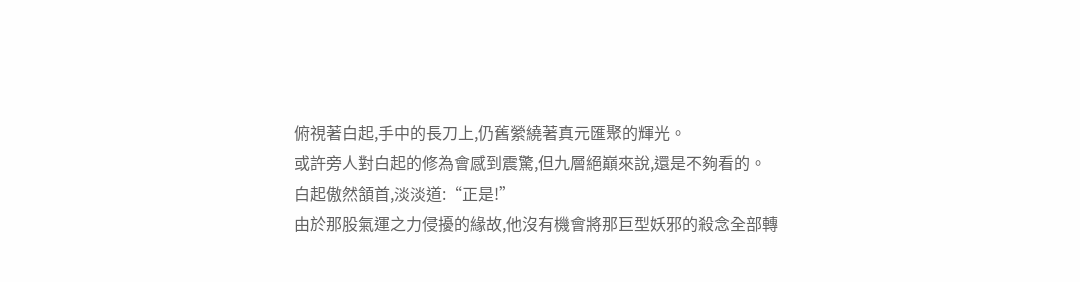俯視著白起,手中的長刀上,仍舊縈繞著真元匯聚的輝光。
或許旁人對白起的修為會感到震驚,但九層絕巔來說,還是不夠看的。
白起傲然頷首,淡淡道:“正是!”
由於那股氣運之力侵擾的緣故,他沒有機會將那巨型妖邪的殺念全部轉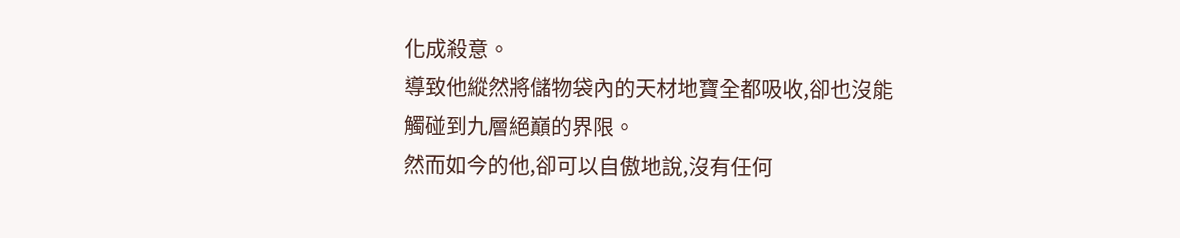化成殺意。
導致他縱然將儲物袋內的天材地寶全都吸收,卻也沒能觸碰到九層絕巔的界限。
然而如今的他,卻可以自傲地說,沒有任何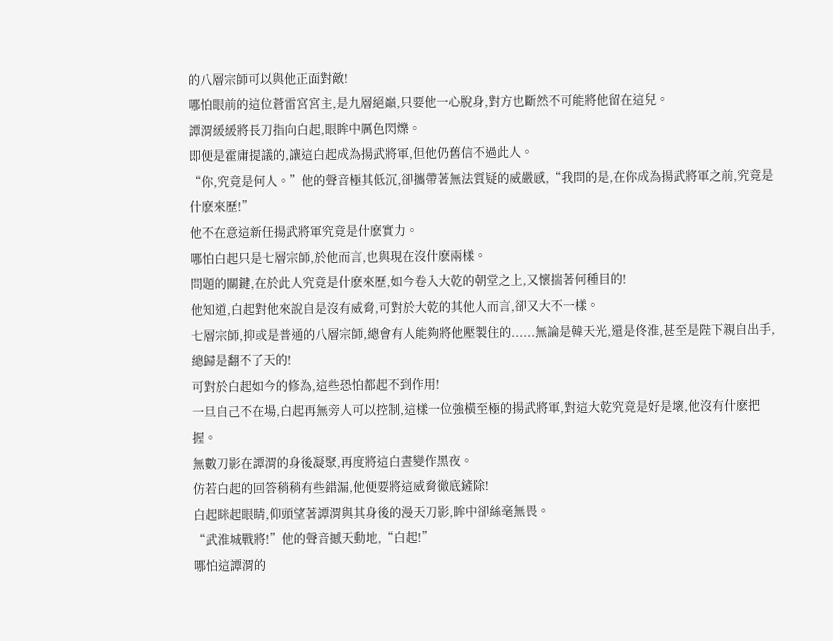的八層宗師可以與他正面對敵!
哪怕眼前的這位蒼雷宮宮主,是九層絕巔,只要他一心脫身,對方也斷然不可能將他留在這兒。
譚渭緩緩將長刀指向白起,眼眸中厲色閃爍。
即便是霍庸提議的,讓這白起成為揚武將軍,但他仍舊信不過此人。
“你,究竟是何人。”他的聲音極其低沉,卻攜帶著無法質疑的威嚴感,“我問的是,在你成為揚武將軍之前,究竟是什麽來歷!”
他不在意這新任揚武將軍究竟是什麽實力。
哪怕白起只是七層宗師,於他而言,也與現在沒什麽兩樣。
問題的關鍵,在於此人究竟是什麽來歷,如今卷入大乾的朝堂之上,又懷揣著何種目的!
他知道,白起對他來說自是沒有威脅,可對於大乾的其他人而言,卻又大不一樣。
七層宗師,抑或是普通的八層宗師,總會有人能夠將他壓製住的......無論是韓天光,還是佟淮,甚至是陛下親自出手,總歸是翻不了天的!
可對於白起如今的修為,這些恐怕都起不到作用!
一旦自己不在場,白起再無旁人可以控制,這樣一位強橫至極的揚武將軍,對這大乾究竟是好是壞,他沒有什麽把握。
無數刀影在譚渭的身後凝聚,再度將這白晝變作黑夜。
仿若白起的回答稍稍有些錯漏,他便要將這威脅徹底鏟除!
白起眯起眼睛,仰頭望著譚渭與其身後的漫天刀影,眸中卻絲毫無畏。
“武淮城戰將!”他的聲音撼天動地,“白起!”
哪怕這譚渭的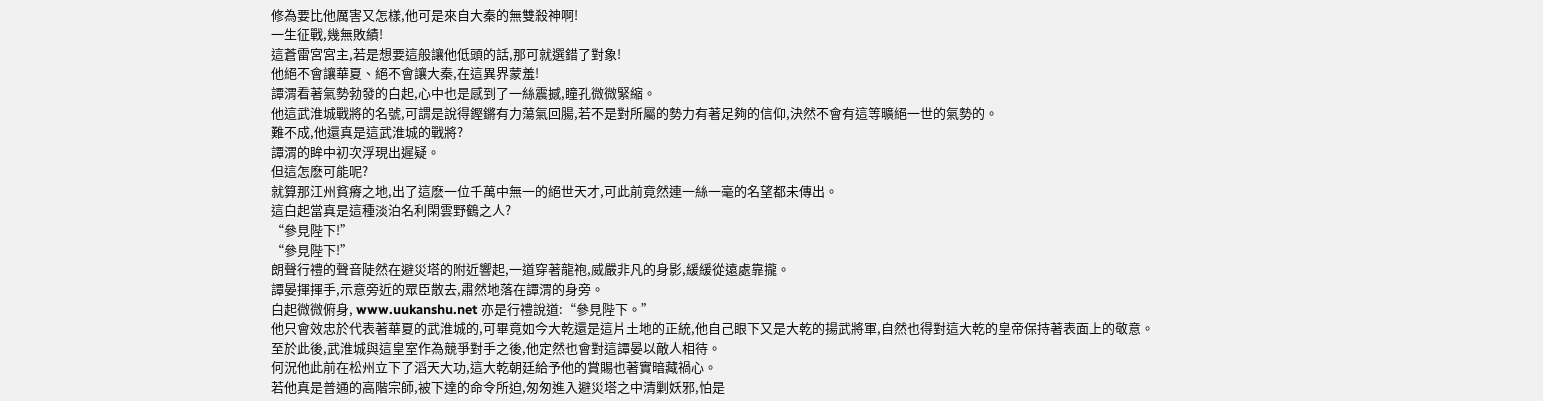修為要比他厲害又怎樣,他可是來自大秦的無雙殺神啊!
一生征戰,幾無敗績!
這蒼雷宮宮主,若是想要這般讓他低頭的話,那可就選錯了對象!
他絕不會讓華夏、絕不會讓大秦,在這異界蒙羞!
譚渭看著氣勢勃發的白起,心中也是感到了一絲震撼,瞳孔微微緊縮。
他這武淮城戰將的名號,可謂是說得鏗鏘有力蕩氣回腸,若不是對所屬的勢力有著足夠的信仰,決然不會有這等曠絕一世的氣勢的。
難不成,他還真是這武淮城的戰將?
譚渭的眸中初次浮現出遲疑。
但這怎麽可能呢?
就算那江州貧瘠之地,出了這麽一位千萬中無一的絕世天才,可此前竟然連一絲一毫的名望都未傳出。
這白起當真是這種淡泊名利閑雲野鶴之人?
“參見陛下!”
“參見陛下!”
朗聲行禮的聲音陡然在避災塔的附近響起,一道穿著龍袍,威嚴非凡的身影,緩緩從遠處靠攏。
譚晏揮揮手,示意旁近的眾臣散去,肅然地落在譚渭的身旁。
白起微微俯身, www.uukanshu.net 亦是行禮說道:“參見陛下。”
他只會效忠於代表著華夏的武淮城的,可畢竟如今大乾還是這片土地的正統,他自己眼下又是大乾的揚武將軍,自然也得對這大乾的皇帝保持著表面上的敬意。
至於此後,武淮城與這皇室作為競爭對手之後,他定然也會對這譚晏以敵人相待。
何況他此前在松州立下了滔天大功,這大乾朝廷給予他的賞賜也著實暗藏禍心。
若他真是普通的高階宗師,被下達的命令所迫,匆匆進入避災塔之中清剿妖邪,怕是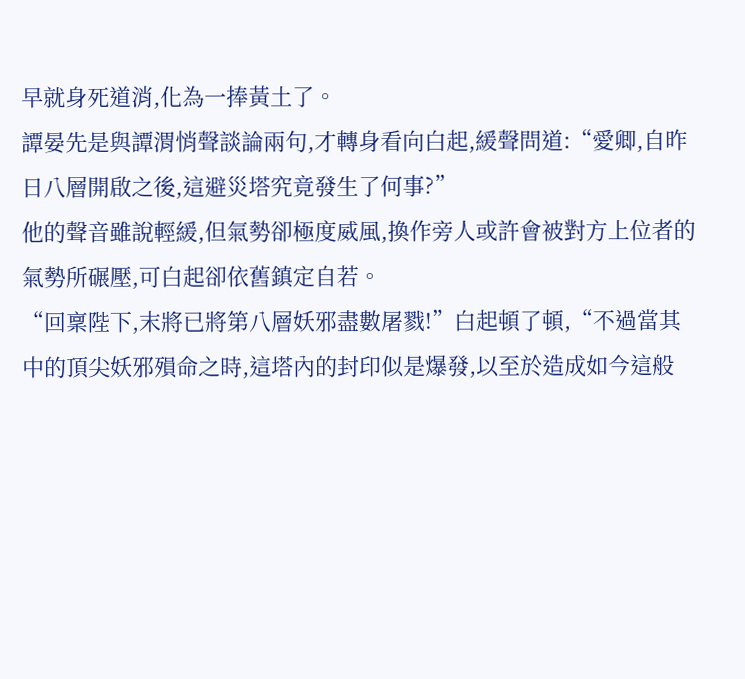早就身死道消,化為一捧黃土了。
譚晏先是與譚渭悄聲談論兩句,才轉身看向白起,緩聲問道:“愛卿,自昨日八層開啟之後,這避災塔究竟發生了何事?”
他的聲音雖說輕緩,但氣勢卻極度威風,換作旁人或許會被對方上位者的氣勢所碾壓,可白起卻依舊鎮定自若。
“回稟陛下,末將已將第八層妖邪盡數屠戮!”白起頓了頓,“不過當其中的頂尖妖邪殞命之時,這塔內的封印似是爆發,以至於造成如今這般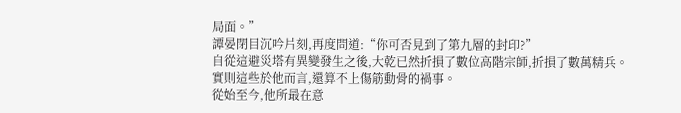局面。”
譚晏閉目沉吟片刻,再度問道:“你可否見到了第九層的封印?”
自從這避災塔有異變發生之後,大乾已然折損了數位高階宗師,折損了數萬精兵。
實則這些於他而言,還算不上傷筋動骨的禍事。
從始至今,他所最在意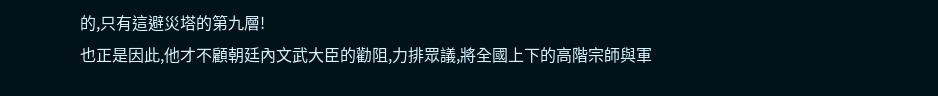的,只有這避災塔的第九層!
也正是因此,他才不顧朝廷內文武大臣的勸阻,力排眾議,將全國上下的高階宗師與軍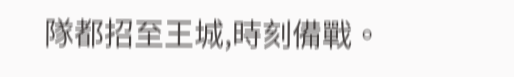隊都招至王城,時刻備戰。